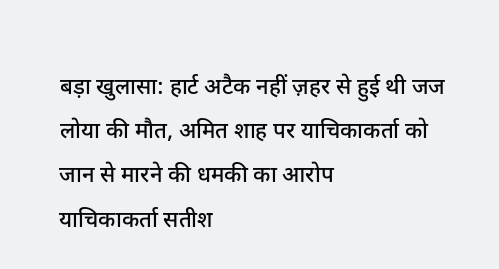बड़ा खुलासा: हार्ट अटैक नहीं ज़हर से हुई थी जज लोया की मौत, अमित शाह पर याचिकाकर्ता को जान से मारने की धमकी का आरोप
याचिकाकर्ता सतीश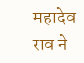महादेव राव ने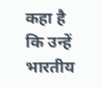कहा है कि उन्हें भारतीय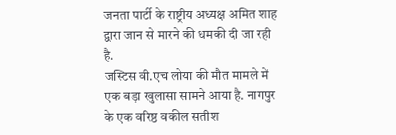जनता पार्टी के राष्ट्रीय अध्यक्ष अमित शाह द्वारा जान से मारने की धमकी दी जा रही है.
जस्टिस वी.एच लोया की मौत मामले में एक बड़ा खुलासा सामने आया है. नागपुर के एक वरिष्ठ वकील सतीश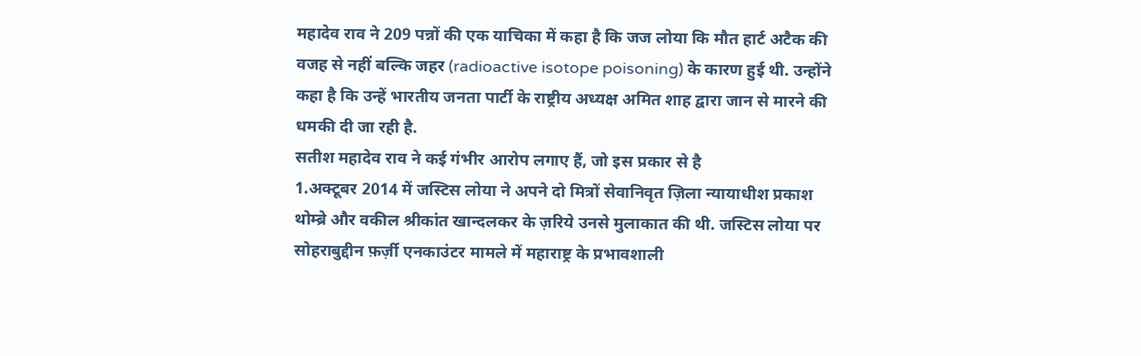महादेव राव ने 209 पन्नों की एक याचिका में कहा है कि जज लोया कि मौत हार्ट अटैक की वजह से नहीं बल्कि जहर (radioactive isotope poisoning) के कारण हुई थी. उन्होंने कहा है कि उन्हें भारतीय जनता पार्टी के राष्ट्रीय अध्यक्ष अमित शाह द्वारा जान से मारने की धमकी दी जा रही है.
सतीश महादेव राव ने कई गंभीर आरोप लगाए हैं, जो इस प्रकार से है
1.अक्टूबर 2014 में जस्टिस लोया ने अपने दो मित्रों सेवानिवृत ज़िला न्यायाधीश प्रकाश थोम्ब्रे और वकील श्रीकांत खान्दलकर के ज़रिये उनसे मुलाकात की थी. जस्टिस लोया पर सोहराबुद्दीन फ़र्ज़ी एनकाउंटर मामले में महाराष्ट्र के प्रभावशाली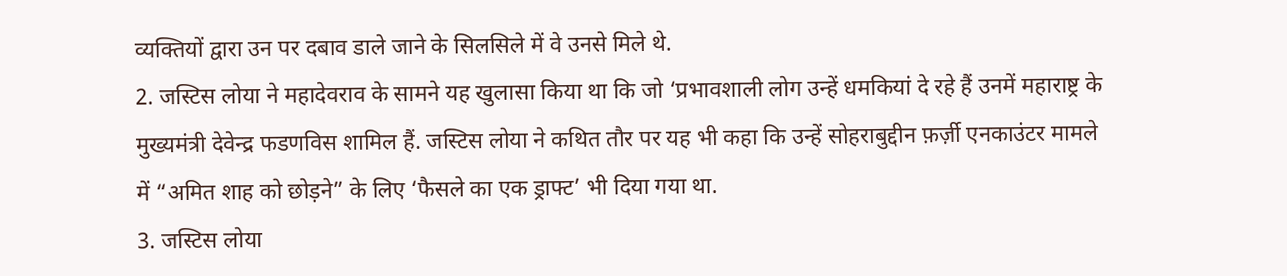व्यक्तियों द्वारा उन पर दबाव डाले जाने के सिलसिले में वे उनसे मिले थे.
2. जस्टिस लोया ने महादेवराव के सामने यह खुलासा किया था कि जो ‘प्रभावशाली लोग उन्हें धमकियां दे रहे हैं उनमें महाराष्ट्र के मुख्यमंत्री देवेन्द्र फडणविस शामिल हैं. जस्टिस लोया ने कथित तौर पर यह भी कहा कि उन्हें सोहराबुद्दीन फ़र्ज़ी एनकाउंटर मामले में “अमित शाह को छोड़ने” के लिए ‘फैसले का एक ड्राफ्ट’ भी दिया गया था.
3. जस्टिस लोया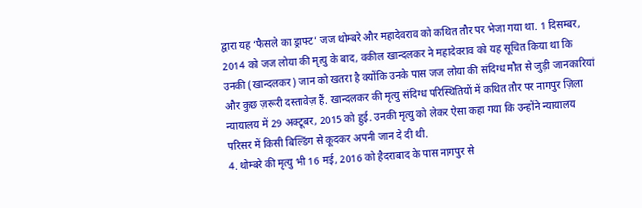द्वारा यह ‘फैसले का ड्राफ्ट’ जज थोम्बरे और महादेवराव को कथित तौर पर भेजा गया था. 1 दिसम्बर, 2014 को जज लोया की मृत्यु के बाद, वकील खान्दलकर ने महादेवराव को यह सूचित किया था कि उनकी (खान्दलकर) जान को खतरा है क्योंकि उनके पास जज लोया की संदिग्ध मौत से जुड़ी जानकारियां और कुछ ज़रूरी दस्तावेज़ हैं. खान्दलकर की मृत्यु संदिग्ध परिस्थितियों में कथित तौर पर नागपुर ज़िला न्यायालय में 29 अक्टूबर, 2015 को हुई. उनकी मृत्यु को लेकर ऐसा कहा गया कि उन्होंने न्यायालय परिसर में किसी बिल्डिंग से कूदकर अपनी जान दे दी थी.
4. थोम्बरे की मृत्यु भी 16 मई, 2016 को हैदराबाद के पास नागपुर से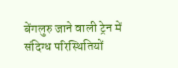बेंगलुरु जाने वाली ट्रेन में संदिग्ध परिस्थितियों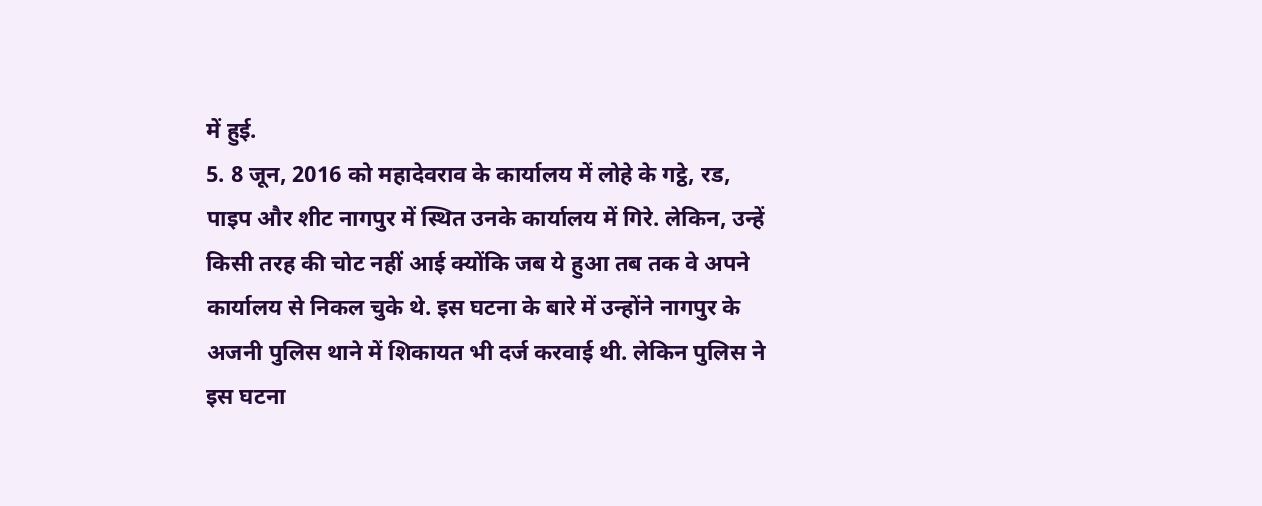में हुई.
5. 8 जून, 2016 को महादेवराव के कार्यालय में लोहे के गट्ठे, रड, पाइप और शीट नागपुर में स्थित उनके कार्यालय में गिरे. लेकिन, उन्हें किसी तरह की चोट नहीं आई क्योंकि जब ये हुआ तब तक वे अपने कार्यालय से निकल चुके थे. इस घटना के बारे में उन्होंने नागपुर के अजनी पुलिस थाने में शिकायत भी दर्ज करवाई थी. लेकिन पुलिस ने इस घटना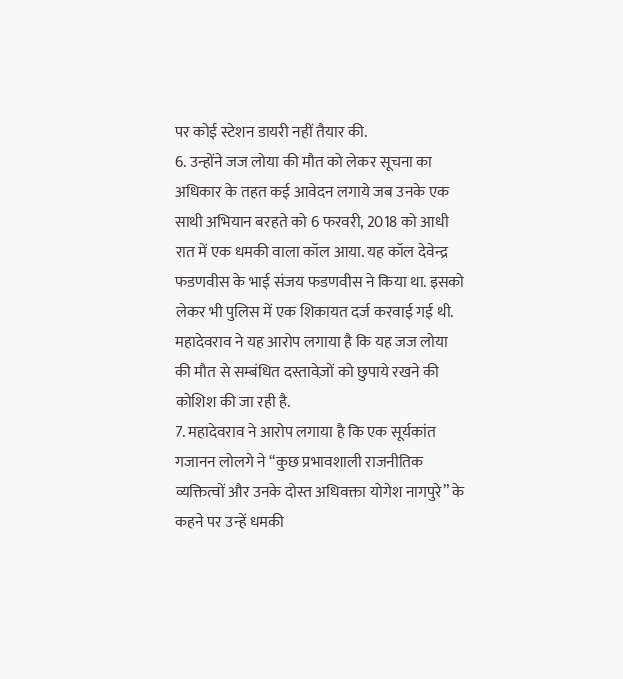पर कोई स्टेशन डायरी नहीं तैयार की.
6. उन्होंने जज लोया की मौत को लेकर सूचना का अधिकार के तहत कई आवेदन लगाये जब उनके एक साथी अभियान बरहते को 6 फरवरी, 2018 को आधी रात में एक धमकी वाला कॉल आया. यह कॉल देवेन्द्र फडणवीस के भाई संजय फडणवीस ने किया था. इसको लेकर भी पुलिस में एक शिकायत दर्ज करवाई गई थी. महादेवराव ने यह आरोप लगाया है कि यह जज लोया की मौत से सम्बंधित दस्तावेज़ों को छुपाये रखने की कोशिश की जा रही है.
7. महादेवराव ने आरोप लगाया है कि एक सूर्यकांत गजानन लोलगे ने “कुछ प्रभावशाली राजनीतिक व्यक्तित्वों और उनके दोस्त अधिवक्ता योगेश नागपुरे” के कहने पर उन्हें धमकी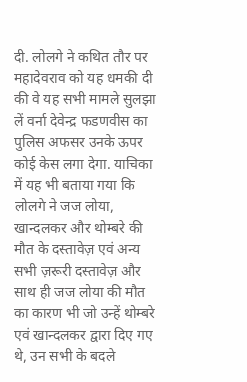दी. लोलगे ने कथित तौर पर महादेवराव को यह धमकी दी की वे यह सभी मामले सुलझा लें वर्ना देवेन्द्र फडणवीस का पुलिस अफसर उनके ऊपर कोई केस लगा देगा. याचिका में यह भी बताया गया कि लोलगे ने जज लोया, खान्दलकर और थोम्बरे की मौत के दस्तावेज़ एवं अन्य सभी ज़रूरी दस्तावेज़ और साथ ही जज लोया की मौत का कारण भी जो उन्हें थोम्बरे एवं खान्दलकर द्वारा दिए गए थे, उन सभी के बदले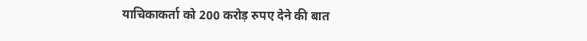याचिकाकर्ता को 200 करोड़ रुपए देने की बात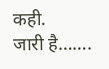कही.
जारी है…….